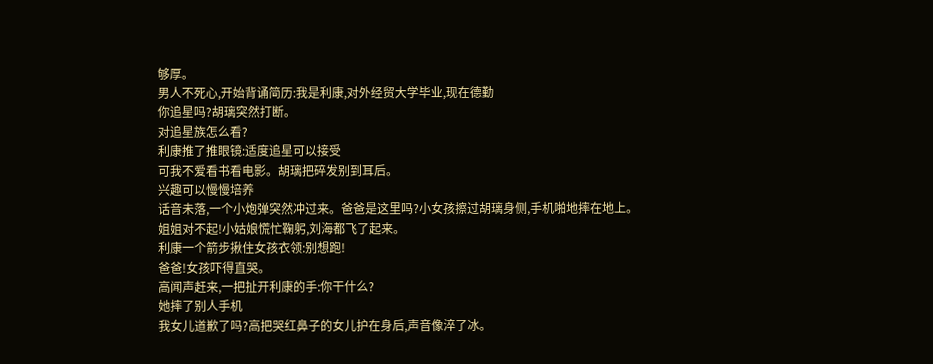够厚。
男人不死心,开始背诵简历:我是利康,对外经贸大学毕业,现在德勤
你追星吗?胡璃突然打断。
对追星族怎么看?
利康推了推眼镜:适度追星可以接受
可我不爱看书看电影。胡璃把碎发别到耳后。
兴趣可以慢慢培养
话音未落,一个小炮弹突然冲过来。爸爸是这里吗?小女孩擦过胡璃身侧,手机啪地摔在地上。
姐姐对不起!小姑娘慌忙鞠躬,刘海都飞了起来。
利康一个箭步揪住女孩衣领:别想跑!
爸爸!女孩吓得直哭。
高闻声赶来,一把扯开利康的手:你干什么?
她摔了别人手机
我女儿道歉了吗?高把哭红鼻子的女儿护在身后,声音像淬了冰。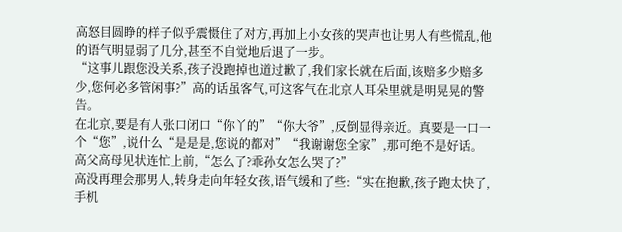高怒目圆睁的样子似乎震慑住了对方,再加上小女孩的哭声也让男人有些慌乱,他的语气明显弱了几分,甚至不自觉地后退了一步。
“这事儿跟您没关系,孩子没跑掉也道过歉了,我们家长就在后面,该赔多少赔多少,您何必多管闲事?”高的话虽客气,可这客气在北京人耳朵里就是明晃晃的警告。
在北京,要是有人张口闭口“你丫的”“你大爷”,反倒显得亲近。真要是一口一个“您”,说什么“是是是,您说的都对”“我谢谢您全家”,那可绝不是好话。
高父高母见状连忙上前,“怎么了?乖孙女怎么哭了?”
高没再理会那男人,转身走向年轻女孩,语气缓和了些:“实在抱歉,孩子跑太快了,手机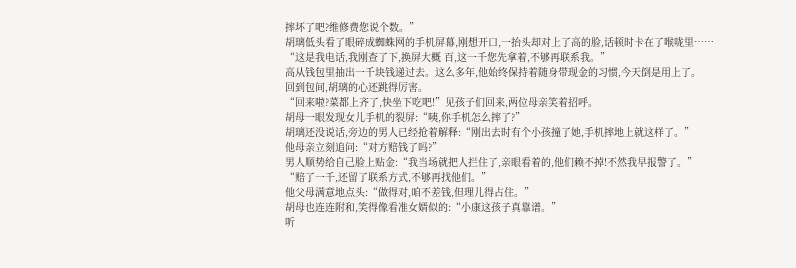摔坏了吧?维修费您说个数。”
胡璃低头看了眼碎成蜘蛛网的手机屏幕,刚想开口,一抬头却对上了高的脸,话顿时卡在了喉咙里……
“这是我电话,我刚查了下,换屏大概 百,这一千您先拿着,不够再联系我。”
高从钱包里抽出一千块钱递过去。这么多年,他始终保持着随身带现金的习惯,今天倒是用上了。
回到包间,胡璃的心还跳得厉害。
“回来啦?菜都上齐了,快坐下吃吧!”见孩子们回来,两位母亲笑着招呼。
胡母一眼发现女儿手机的裂屏:“咦,你手机怎么摔了?”
胡璃还没说话,旁边的男人已经抢着解释:“刚出去时有个小孩撞了她,手机摔地上就这样了。”
他母亲立刻追问:“对方赔钱了吗?”
男人顺势给自己脸上贴金:“我当场就把人拦住了,亲眼看着的,他们赖不掉!不然我早报警了。”
“赔了一千,还留了联系方式,不够再找他们。”
他父母满意地点头:“做得对,咱不差钱,但理儿得占住。”
胡母也连连附和,笑得像看准女婿似的:“小康这孩子真靠谱。”
听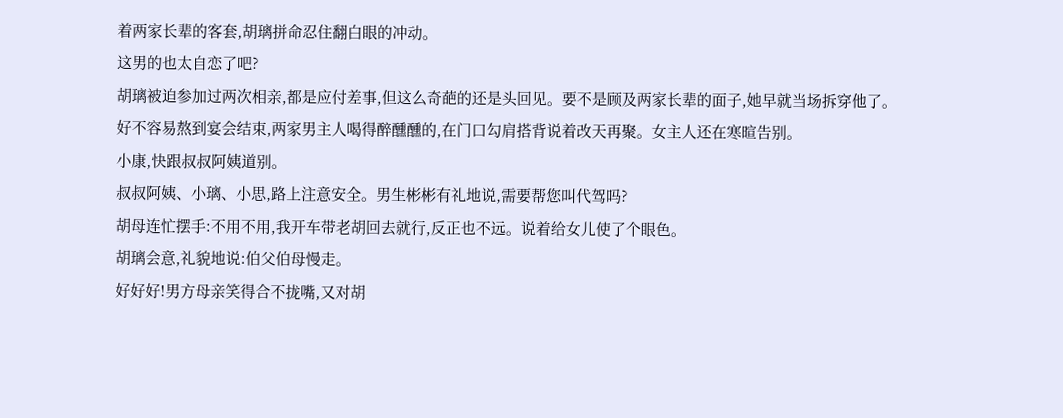着两家长辈的客套,胡璃拼命忍住翻白眼的冲动。
这男的也太自恋了吧?
胡璃被迫参加过两次相亲,都是应付差事,但这么奇葩的还是头回见。要不是顾及两家长辈的面子,她早就当场拆穿他了。
好不容易熬到宴会结束,两家男主人喝得醉醺醺的,在门口勾肩搭背说着改天再聚。女主人还在寒暄告别。
小康,快跟叔叔阿姨道别。
叔叔阿姨、小璃、小思,路上注意安全。男生彬彬有礼地说,需要帮您叫代驾吗?
胡母连忙摆手:不用不用,我开车带老胡回去就行,反正也不远。说着给女儿使了个眼色。
胡璃会意,礼貌地说:伯父伯母慢走。
好好好!男方母亲笑得合不拢嘴,又对胡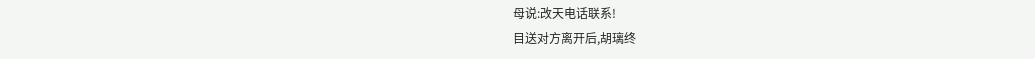母说:改天电话联系!
目送对方离开后,胡璃终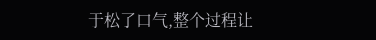于松了口气,整个过程让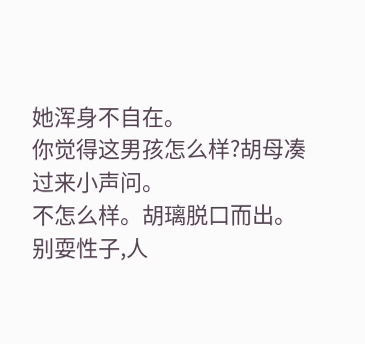她浑身不自在。
你觉得这男孩怎么样?胡母凑过来小声问。
不怎么样。胡璃脱口而出。
别耍性子,人